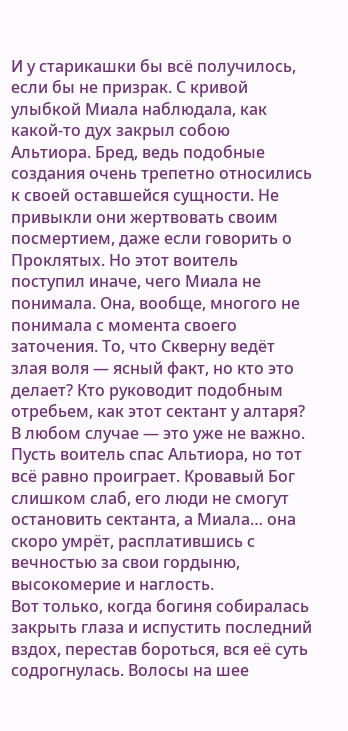И у старикашки бы всё получилось, если бы не призрак. С кривой улыбкой Миала наблюдала, как какой-то дух закрыл собою Альтиора. Бред, ведь подобные создания очень трепетно относились к своей оставшейся сущности. Не привыкли они жертвовать своим посмертием, даже если говорить о Проклятых. Но этот воитель поступил иначе, чего Миала не понимала. Она, вообще, многого не понимала с момента своего заточения. То, что Скверну ведёт злая воля — ясный факт, но кто это делает? Кто руководит подобным отребьем, как этот сектант у алтаря?
В любом случае — это уже не важно. Пусть воитель спас Альтиора, но тот всё равно проиграет. Кровавый Бог слишком слаб, его люди не смогут остановить сектанта, а Миала… она скоро умрёт, расплатившись с вечностью за свои гордыню, высокомерие и наглость.
Вот только, когда богиня собиралась закрыть глаза и испустить последний вздох, перестав бороться, вся её суть содрогнулась. Волосы на шее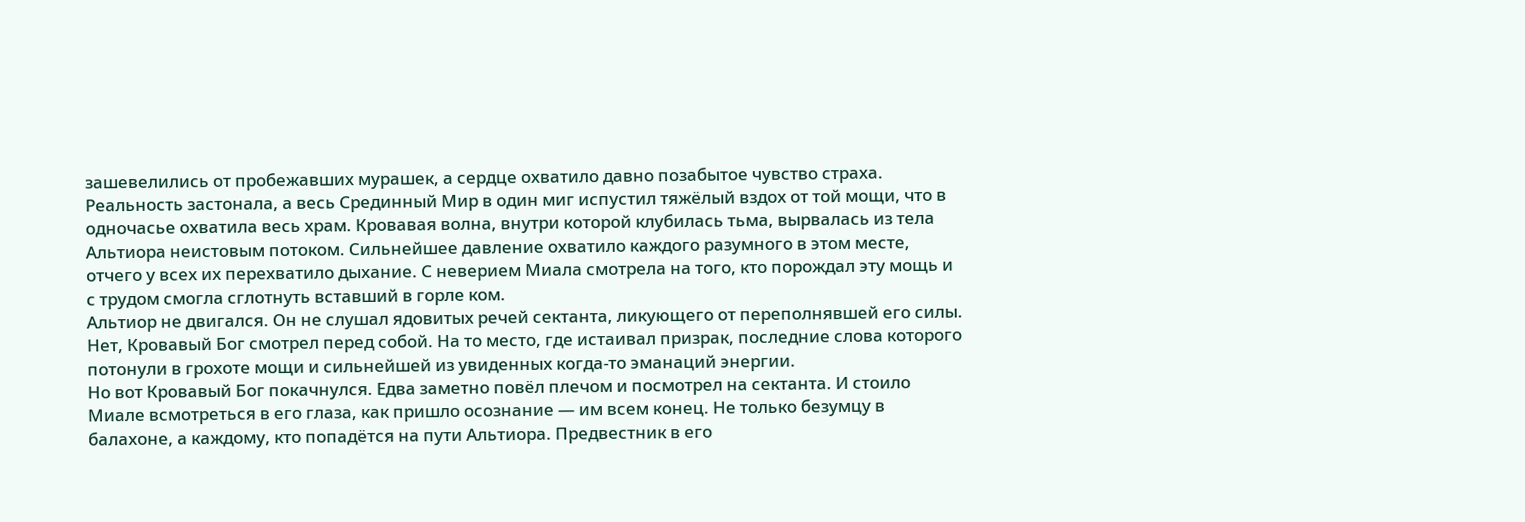зашевелились от пробежавших мурашек, а сердце охватило давно позабытое чувство страха.
Реальность застонала, а весь Срединный Мир в один миг испустил тяжёлый вздох от той мощи, что в одночасье охватила весь храм. Кровавая волна, внутри которой клубилась тьма, вырвалась из тела Альтиора неистовым потоком. Сильнейшее давление охватило каждого разумного в этом месте, отчего у всех их перехватило дыхание. С неверием Миала смотрела на того, кто порождал эту мощь и с трудом смогла сглотнуть вставший в горле ком.
Альтиор не двигался. Он не слушал ядовитых речей сектанта, ликующего от переполнявшей его силы. Нет, Кровавый Бог смотрел перед собой. На то место, где истаивал призрак, последние слова которого потонули в грохоте мощи и сильнейшей из увиденных когда-то эманаций энергии.
Но вот Кровавый Бог покачнулся. Едва заметно повёл плечом и посмотрел на сектанта. И стоило Миале всмотреться в его глаза, как пришло осознание — им всем конец. Не только безумцу в балахоне, а каждому, кто попадётся на пути Альтиора. Предвестник в его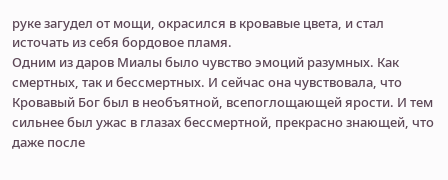руке загудел от мощи, окрасился в кровавые цвета, и стал источать из себя бордовое пламя.
Одним из даров Миалы было чувство эмоций разумных. Как смертных, так и бессмертных. И сейчас она чувствовала, что Кровавый Бог был в необъятной, всепоглощающей ярости. И тем сильнее был ужас в глазах бессмертной, прекрасно знающей, что даже после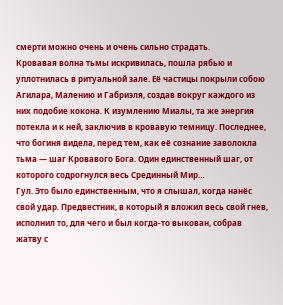смерти можно очень и очень сильно страдать.
Кровавая волна тьмы искривилась, пошла рябью и уплотнилась в ритуальной зале. Её частицы покрыли собою Агилара, Малению и Габриэля, создав вокруг каждого из них подобие кокона. К изумлению Миалы, та же энергия потекла и к ней, заключив в кровавую темницу. Последнее, что богиня видела, перед тем, как её сознание заволокла тьма — шаг Кровавого Бога. Один единственный шаг, от которого содрогнулся весь Срединный Мир…
Гул. Это было единственным, что я слышал, когда нанёс свой удар. Предвестник, в который я вложил весь свой гнев, исполнил то, для чего и был когда-то выкован, собрав жатву с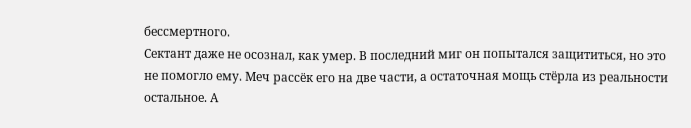бессмертного.
Сектант даже не осознал, как умер. В последний миг он попытался защититься, но это не помогло ему. Меч рассёк его на две части, а остаточная мощь стёрла из реальности остальное. А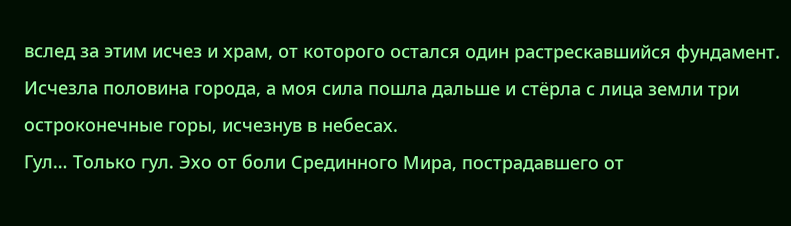вслед за этим исчез и храм, от которого остался один растрескавшийся фундамент. Исчезла половина города, а моя сила пошла дальше и стёрла с лица земли три остроконечные горы, исчезнув в небесах.
Гул… Только гул. Эхо от боли Срединного Мира, пострадавшего от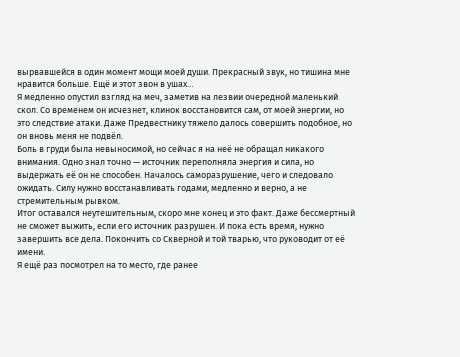вырвавшейся в один момент мощи моей души. Прекрасный звук, но тишина мне нравится больше. Ещё и этот звон в ушах…
Я медленно опустил взгляд на меч, заметив на лезвии очередной маленький скол. Со временем он исчезнет, клинок восстановится сам, от моей энергии, но это следствие атаки. Даже Предвестнику тяжело далось совершить подобное, но он вновь меня не подвёл.
Боль в груди была невыносимой, но сейчас я на неё не обращал никакого внимания. Одно знал точно — источник переполняла энергия и сила, но выдержать её он не способен. Началось саморазрушение, чего и следовало ожидать. Силу нужно восстанавливать годами, медленно и верно, а не стремительным рывком.
Итог оставался неутешительным, скоро мне конец и это факт. Даже бессмертный не сможет выжить, если его источник разрушен. И пока есть время, нужно завершить все дела. Покончить со Скверной и той тварью, что руководит от её имени.
Я ещё раз посмотрел на то место, где ранее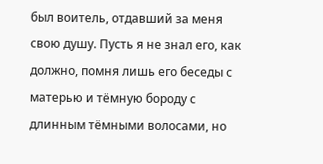был воитель, отдавший за меня свою душу. Пусть я не знал его, как должно, помня лишь его беседы с матерью и тёмную бороду с длинным тёмными волосами, но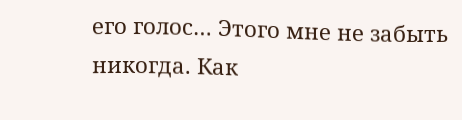его голос… Этого мне не забыть никогда. Как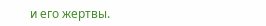и его жертвы.